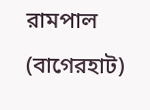রামপাল (বাগেরহাট)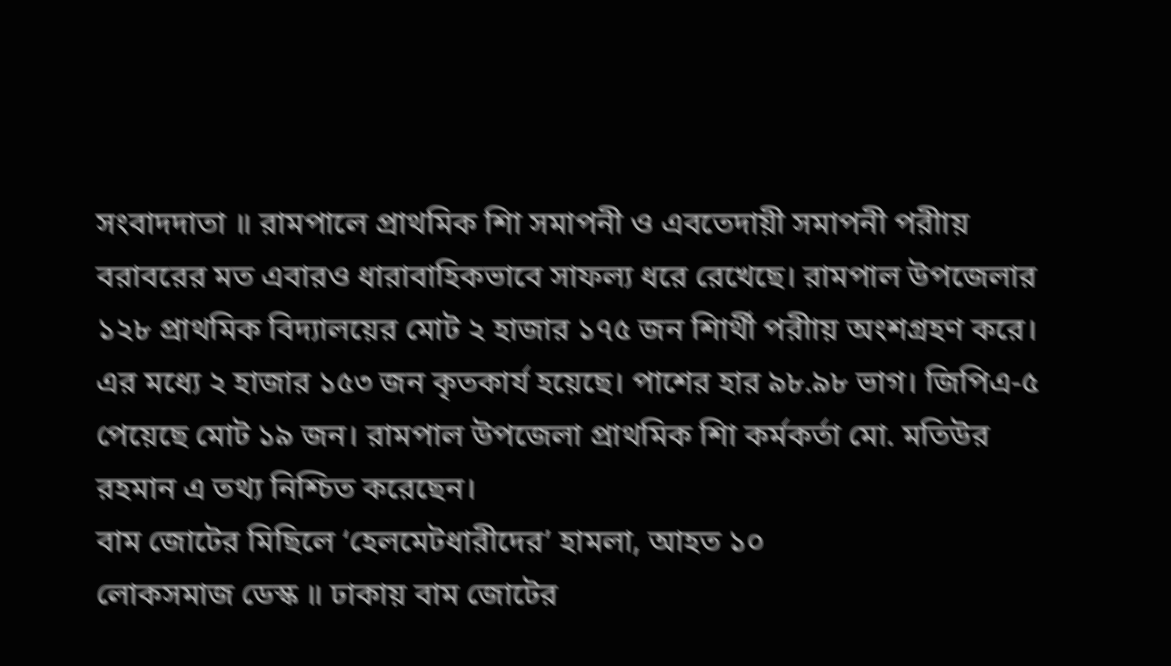সংবাদদাতা ॥ রামপালে প্রাথমিক শিা সমাপনী ও এবতেদায়ী সমাপনী পরীায় বরাবরের মত এবারও ধারাবাহিকভাবে সাফল্য ধরে রেখেছে। রামপাল উপজেলার ১২৮ প্রাথমিক বিদ্যালয়ের মোট ২ হাজার ১৭৫ জন শিার্থী পরীায় অংশগ্রহণ করে। এর মধ্যে ২ হাজার ১৫৩ জন কৃতকার্য হয়েছে। পাশের হার ৯৮.৯৮ ভাগ। জিপিএ-৫ পেয়েছে মোট ১৯ জন। রামপাল উপজেলা প্রাথমিক শিা কর্মকর্তা মো. মতিউর রহমান এ তথ্য নিশ্চিত করেছেন।
বাম জোটের মিছিলে ‘হেলমেটধারীদের’ হামলা, আহত ১০
লোকসমাজ ডেস্ক ॥ ঢাকায় বাম জোটের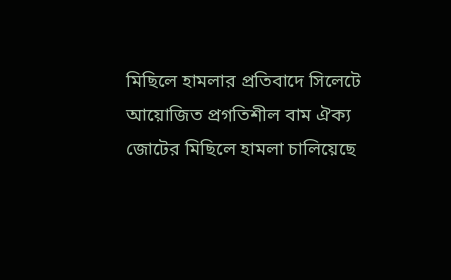মিছিলে হামলার প্রতিবাদে সিলেটে আয়োজিত প্রগতিশীল বাম ঐক্য জোটের মিছিলে হামলা চালিয়েছে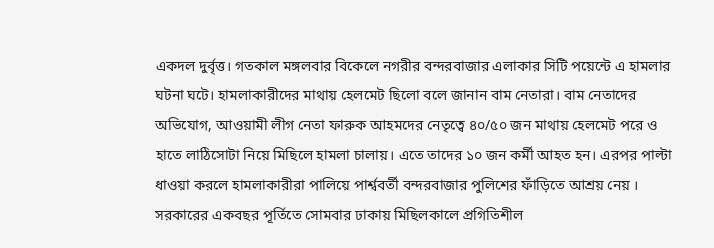একদল দুর্বৃত্ত। গতকাল মঙ্গলবার বিকেলে নগরীর বন্দরবাজার এলাকার সিটি পয়েন্টে এ হামলার ঘটনা ঘটে। হামলাকারীদের মাথায় হেলমেট ছিলো বলে জানান বাম নেতারা। বাম নেতাদের অভিযোগ, আওয়ামী লীগ নেতা ফারুক আহমদের নেতৃত্বে ৪০/৫০ জন মাথায় হেলমেট পরে ও হাতে লাঠিসোটা নিয়ে মিছিলে হামলা চালায়। এতে তাদের ১০ জন কর্মী আহত হন। এরপর পাল্টা ধাওয়া করলে হামলাকারীরা পালিয়ে পার্শ্ববর্তী বন্দরবাজার পুলিশের ফাঁড়িতে আশ্রয় নেয় । সরকারের একবছর পূর্তিতে সোমবার ঢাকায় মিছিলকালে প্রগিতিশীল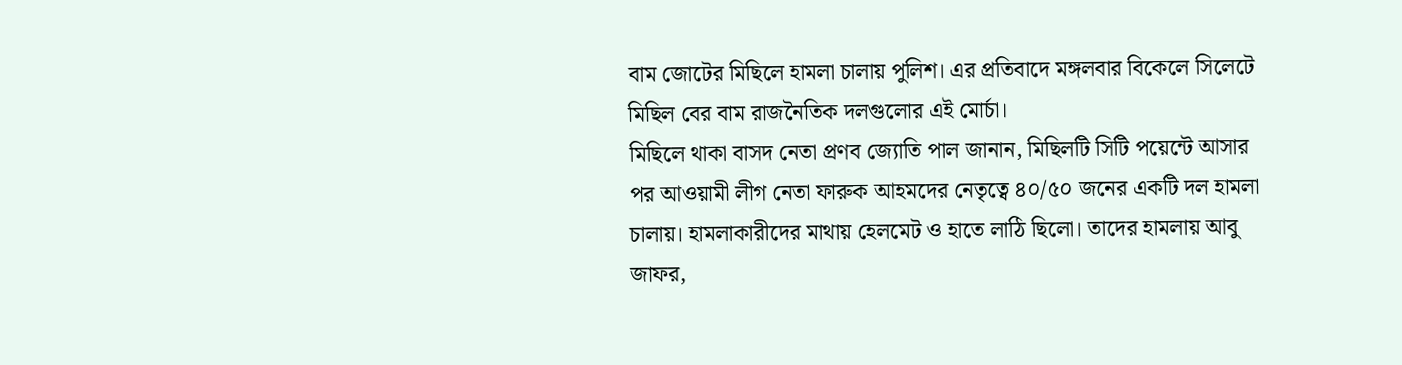বাম জোটের মিছিলে হামলা চালায় পুলিশ। এর প্রতিবাদে মঙ্গলবার বিকেলে সিলেটে মিছিল বের বাম রাজনৈতিক দলগুলোর এই মোর্চা।
মিছিলে থাকা বাসদ নেতা প্রণব জ্যোতি পাল জানান, মিছিলটি সিটি পয়েন্টে আসার পর আওয়ামী লীগ নেতা ফারুক আহমদের নেতৃত্বে ৪০/৫০ জনের একটি দল হামলা চালায়। হামলাকারীদের মাথায় হেলমেট ও হাতে লাঠি ছিলো। তাদের হামলায় আবু জাফর,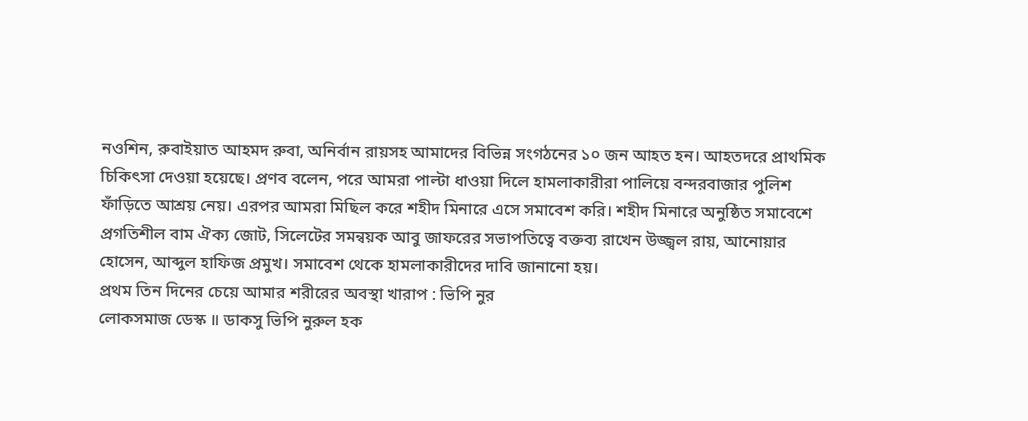নওশিন, রুবাইয়াত আহমদ রুবা, অনির্বান রায়সহ আমাদের বিভিন্ন সংগঠনের ১০ জন আহত হন। আহতদরে প্রাথমিক চিকিৎসা দেওয়া হয়েছে। প্রণব বলেন, পরে আমরা পাল্টা ধাওয়া দিলে হামলাকারীরা পালিয়ে বন্দরবাজার পুলিশ ফাঁড়িতে আশ্রয় নেয়। এরপর আমরা মিছিল করে শহীদ মিনারে এসে সমাবেশ করি। শহীদ মিনারে অনুষ্ঠিত সমাবেশে প্রগতিশীল বাম ঐক্য জোট, সিলেটের সমন্বয়ক আবু জাফরের সভাপতিত্বে বক্তব্য রাখেন উজ্জ্বল রায়, আনোয়ার হোসেন, আব্দুল হাফিজ প্রমুখ। সমাবেশ থেকে হামলাকারীদের দাবি জানানো হয়।
প্রথম তিন দিনের চেয়ে আমার শরীরের অবস্থা খারাপ : ভিপি নুর
লোকসমাজ ডেস্ক ॥ ডাকসু ভিপি নুরুল হক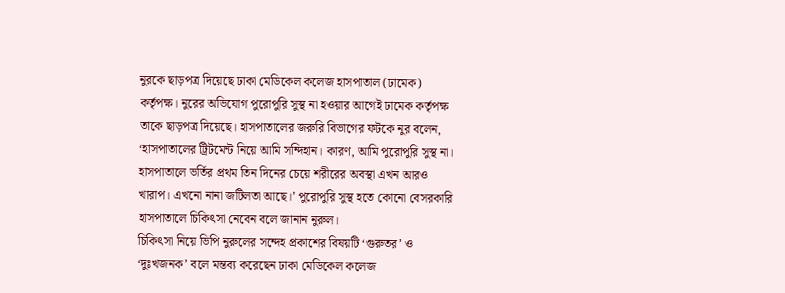নুরকে ছাড়পত্র দিয়েছে ঢাকা মেডিকেল কলেজ হাসপাতাল (ঢামেক) কর্তৃপক্ষ। নুরের অভিযোগ পুরোপুরি সুস্থ না হওয়ার আগেই ঢামেক কর্তৃপক্ষ তাকে ছাড়পত্র দিয়েছে। হাসপাতালের জরুরি বিভাগের ফটকে নুর বলেন, ‘হাসপাতালের ট্রিটমেন্ট নিয়ে আমি সন্দিহান। কারণ, আমি পুরোপুরি সুস্থ না। হাসপাতালে ভর্তির প্রথম তিন দিনের চেয়ে শরীরের অবস্থা এখন আরও খারাপ। এখনো নানা জটিলতা আছে।’ পুরোপুরি সুস্থ হতে কোনো বেসরকারি হাসপাতালে চিকিৎসা নেবেন বলে জানান নুরুল।
চিকিৎসা নিয়ে ভিপি নুরুলের সন্দেহ প্রকাশের বিষয়টি ‘গুরুতর’ ও ‘দুঃখজনক’ বলে মন্তব্য করেছেন ঢাকা মেডিকেল কলেজ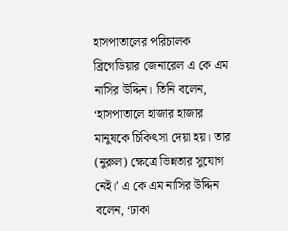হাসপাতালের পরিচালক ব্রিগেডিয়ার জেনারেল এ কে এম নাসির উদ্দিন। তিনি বলেন, ‘হাসপাতালে হাজার হাজার মানুষকে চিকিৎসা দেয়া হয়। তার (নুরুল) ক্ষেত্রে ভিন্নতার সুযোগ নেই।’ এ কে এম নাসির উদ্দিন বলেন, ‘ঢাকা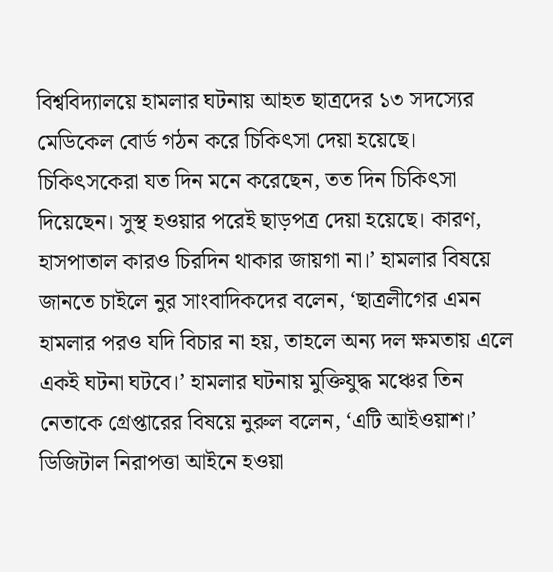বিশ্ববিদ্যালয়ে হামলার ঘটনায় আহত ছাত্রদের ১৩ সদস্যের মেডিকেল বোর্ড গঠন করে চিকিৎসা দেয়া হয়েছে। চিকিৎসকেরা যত দিন মনে করেছেন, তত দিন চিকিৎসা দিয়েছেন। সুস্থ হওয়ার পরেই ছাড়পত্র দেয়া হয়েছে। কারণ, হাসপাতাল কারও চিরদিন থাকার জায়গা না।’ হামলার বিষয়ে জানতে চাইলে নুর সাংবাদিকদের বলেন, ‘ছাত্রলীগের এমন হামলার পরও যদি বিচার না হয়, তাহলে অন্য দল ক্ষমতায় এলে একই ঘটনা ঘটবে।’ হামলার ঘটনায় মুক্তিযুদ্ধ মঞ্চের তিন নেতাকে গ্রেপ্তারের বিষয়ে নুরুল বলেন, ‘এটি আইওয়াশ।’
ডিজিটাল নিরাপত্তা আইনে হওয়া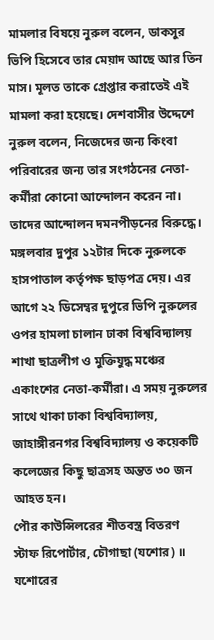মামলার বিষয়ে নুরুল বলেন, ডাকসুর ভিপি হিসেবে তার মেয়াদ আছে আর তিন মাস। মূলত তাকে গ্রেপ্তার করাতেই এই মামলা করা হয়েছে। দেশবাসীর উদ্দেশে নুরুল বলেন, নিজেদের জন্য কিংবা পরিবারের জন্য তার সংগঠনের নেতা-কর্মীরা কোনো আন্দোলন করেন না। তাদের আন্দোলন দমনপীড়নের বিরুদ্ধে। মঙ্গলবার দুপুর ১২টার দিকে নুরুলকে হাসপাতাল কর্তৃপক্ষ ছাড়পত্র দেয়। এর আগে ২২ ডিসেম্বর দুপুরে ভিপি নুরুলের ওপর হামলা চালান ঢাকা বিশ্ববিদ্যালয় শাখা ছাত্রলীগ ও মুক্তিযুদ্ধ মঞ্চের একাংশের নেতা-কর্মীরা। এ সময় নুরুলের সাথে থাকা ঢাকা বিশ্ববিদ্যালয়, জাহাঙ্গীরনগর বিশ্ববিদ্যালয় ও কয়েকটি কলেজের কিছু ছাত্রসহ অন্তত ৩০ জন আহত হন।
পৌর কাউন্সিলরের শীতবস্ত্র বিতরণ
স্টাফ রিপোর্টার, চৌগাছা (যশোর) ॥ যশোরের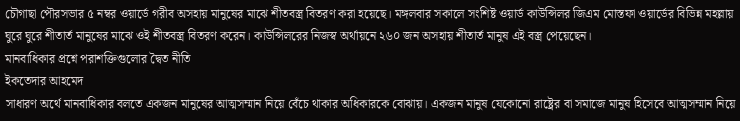চৌগাছা পৌরসভার ৫ নম্বর ওয়ার্ডে গরীব অসহায় মানুষের মাঝে শীতবস্ত্র বিতরণ করা হয়েছে। মঙ্গলবার সকালে সংশিষ্ট ওয়ার্ড কাউন্সিলর জিএম মোস্তফা ওয়ার্ডের বিভিন্ন মহল্লায় ঘুরে ঘুরে শীতার্ত মানুষের মাঝে ওই শীতবস্ত্র বিতরণ করেন। কাউন্সিলরের নিজস্ব অর্থায়নে ২৬০ জন অসহায় শীতার্ত মানুষ এই বস্ত্র পেয়েছেন।
মানবাধিকার প্রশ্নে পরাশক্তিগুলোর দ্বৈত নীতি
ইকতেদার আহমেদ
সাধারণ অর্থে মানবাধিকার বলতে একজন মানুষের আত্মসম্মান নিয়ে বেঁচে থাকার অধিকারকে বোঝায়। একজন মানুষ যেকোনো রাষ্ট্রের বা সমাজে মানুষ হিসেবে আত্মসম্মান নিয়ে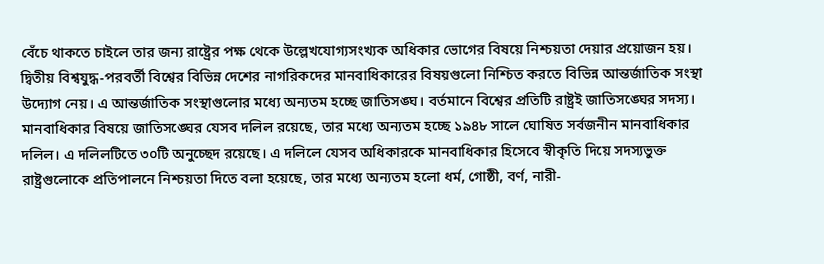বেঁচে থাকতে চাইলে তার জন্য রাষ্ট্রের পক্ষ থেকে উল্লেখযোগ্যসংখ্যক অধিকার ভোগের বিষয়ে নিশ্চয়তা দেয়ার প্রয়োজন হয়। দ্বিতীয় বিশ্বযুদ্ধ-পরবর্তী বিশ্বের বিভিন্ন দেশের নাগরিকদের মানবাধিকারের বিষয়গুলো নিশ্চিত করতে বিভিন্ন আন্তর্জাতিক সংস্থা উদ্যোগ নেয়। এ আন্তর্জাতিক সংস্থাগুলোর মধ্যে অন্যতম হচ্ছে জাতিসঙ্ঘ। বর্তমানে বিশ্বের প্রতিটি রাষ্ট্রই জাতিসঙ্ঘের সদস্য। মানবাধিকার বিষয়ে জাতিসঙ্ঘের যেসব দলিল রয়েছে, তার মধ্যে অন্যতম হচ্ছে ১৯৪৮ সালে ঘোষিত সর্বজনীন মানবাধিকার দলিল। এ দলিলটিতে ৩০টি অনুচ্ছেদ রয়েছে। এ দলিলে যেসব অধিকারকে মানবাধিকার হিসেবে স্বীকৃতি দিয়ে সদস্যভুক্ত রাষ্ট্রগুলোকে প্রতিপালনে নিশ্চয়তা দিতে বলা হয়েছে, তার মধ্যে অন্যতম হলো ধর্ম, গোষ্ঠী, বর্ণ, নারী-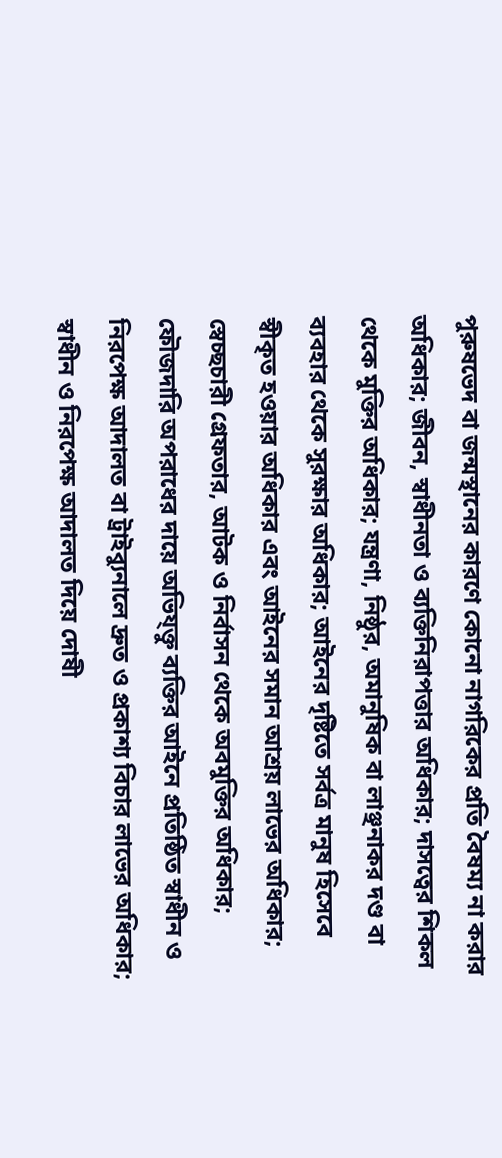পুরুষভেদ বা জন্মস্থানের কারণে কোনো নাগরিকের প্রতি বৈষম্য না করার অধিকার; জীবন, স্বাধীনতা ও ব্যক্তিনিরাপত্তার অধিকার; দাসত্বের শিকল থেকে মুক্তির অধিকার; যন্ত্রণা, নিষ্ঠুর, অমানুষিক বা লাঞ্ছনাকর দণ্ড বা ব্যবহার থেকে সুরক্ষার অধিকার; আইনের দৃষ্টিতে সর্বত্র মানুষ হিসেবে স্বীকৃত হওয়ার অধিকার এবং আইনের সমান আশ্রয় লাভের অধিকার; স্বেচ্ছচারী গ্রেফতার, আটক ও নির্বাসন থেকে অবমুক্তির অধিকার; ফৌজদারি অপরাধের দায়ে অভিয্ক্তু ব্যক্তির আইনে প্রতিষ্ঠিত স্বাধীন ও নিরপেক্ষ আদালত বা ট্রাইব্যুনালে দ্রুত ও প্রকাশ্য বিচার লাভের অধিকার; স্বাধীন ও নিরপেক্ষ আদালত দিয়ে দোষী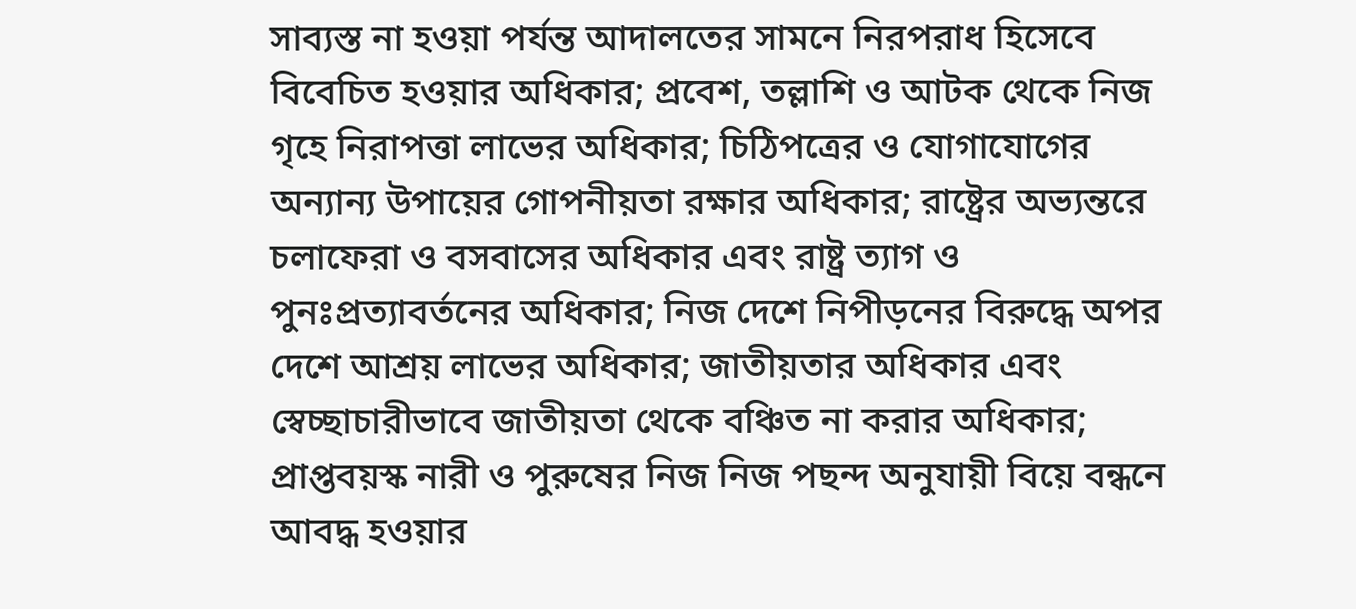সাব্যস্ত না হওয়া পর্যন্ত আদালতের সামনে নিরপরাধ হিসেবে বিবেচিত হওয়ার অধিকার; প্রবেশ, তল্লাশি ও আটক থেকে নিজ গৃহে নিরাপত্তা লাভের অধিকার; চিঠিপত্রের ও যোগাযোগের অন্যান্য উপায়ের গোপনীয়তা রক্ষার অধিকার; রাষ্ট্রের অভ্যন্তরে চলাফেরা ও বসবাসের অধিকার এবং রাষ্ট্র ত্যাগ ও পুনঃপ্রত্যাবর্তনের অধিকার; নিজ দেশে নিপীড়নের বিরুদ্ধে অপর দেশে আশ্রয় লাভের অধিকার; জাতীয়তার অধিকার এবং স্বেচ্ছাচারীভাবে জাতীয়তা থেকে বঞ্চিত না করার অধিকার; প্রাপ্তবয়স্ক নারী ও পুরুষের নিজ নিজ পছন্দ অনুযায়ী বিয়ে বন্ধনে আবদ্ধ হওয়ার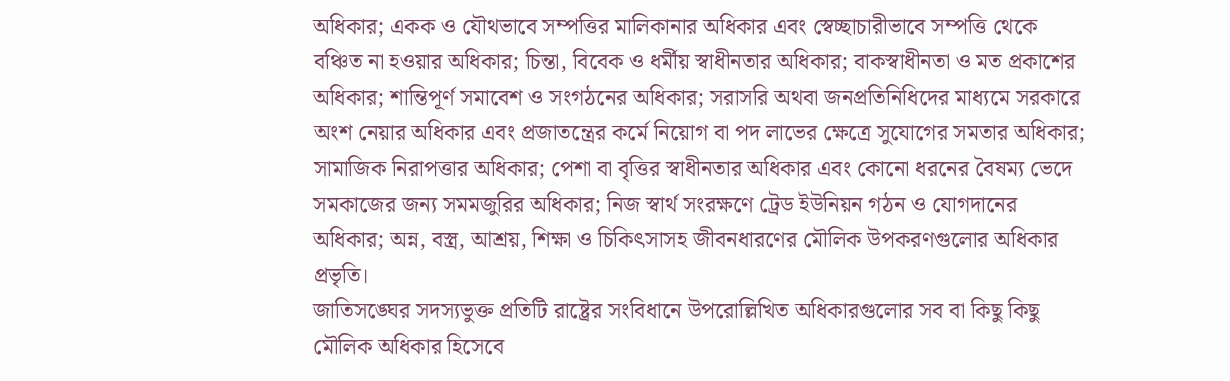অধিকার; একক ও যৌথভাবে সম্পত্তির মালিকানার অধিকার এবং স্বেচ্ছাচারীভাবে সম্পত্তি থেকে বঞ্চিত না হওয়ার অধিকার; চিন্তা, বিবেক ও ধর্মীয় স্বাধীনতার অধিকার; বাকস্বাধীনতা ও মত প্রকাশের অধিকার; শান্তিপূর্ণ সমাবেশ ও সংগঠনের অধিকার; সরাসরি অথবা জনপ্রতিনিধিদের মাধ্যমে সরকারে অংশ নেয়ার অধিকার এবং প্রজাতন্ত্রের কর্মে নিয়োগ বা পদ লাভের ক্ষেত্রে সুযোগের সমতার অধিকার; সামাজিক নিরাপত্তার অধিকার; পেশা বা বৃত্তির স্বাধীনতার অধিকার এবং কোনো ধরনের বৈষম্য ভেদে সমকাজের জন্য সমমজুরির অধিকার; নিজ স্বার্থ সংরক্ষণে ট্রেড ইউনিয়ন গঠন ও যোগদানের অধিকার; অন্ন, বস্ত্র, আশ্রয়, শিক্ষা ও চিকিৎসাসহ জীবনধারণের মৌলিক উপকরণগুলোর অধিকার প্রভৃতি।
জাতিসঙ্ঘের সদস্যভুক্ত প্রতিটি রাষ্ট্রের সংবিধানে উপরোল্লিখিত অধিকারগুলোর সব বা কিছু কিছু মৌলিক অধিকার হিসেবে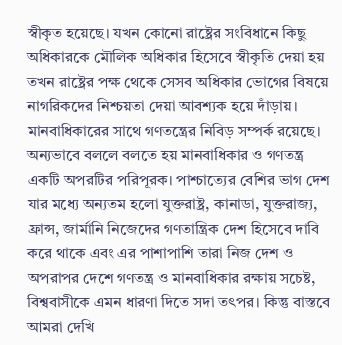স্বীকৃত হয়েছে। যখন কোনো রাষ্ট্রের সংবিধানে কিছু অধিকারকে মৌলিক অধিকার হিসেবে স্বীকৃতি দেয়া হয় তখন রাষ্ট্রের পক্ষ থেকে সেসব অধিকার ভোগের বিষয়ে নাগরিকদের নিশ্চয়তা দেয়া আবশ্যক হয়ে দাঁড়ায়। মানবাধিকারের সাথে গণতন্ত্রের নিবিড় সম্পর্ক রয়েছে। অন্যভাবে বললে বলতে হয় মানবাধিকার ও গণতন্ত্র একটি অপরটির পরিপূরক। পাশ্চাত্যের বেশির ভাগ দেশ যার মধ্যে অন্যতম হলো যুক্তরাষ্ট্র, কানাডা, যুক্তরাজ্য, ফ্রান্স, জার্মানি নিজেদের গণতান্ত্রিক দেশ হিসেবে দাবি করে থাকে এবং এর পাশাপাশি তারা নিজ দেশ ও অপরাপর দেশে গণতন্ত্র ও মানবাধিকার রক্ষায় সচেষ্ট, বিশ্ববাসীকে এমন ধারণা দিতে সদা তৎপর। কিন্তু বাস্তবে আমরা দেখি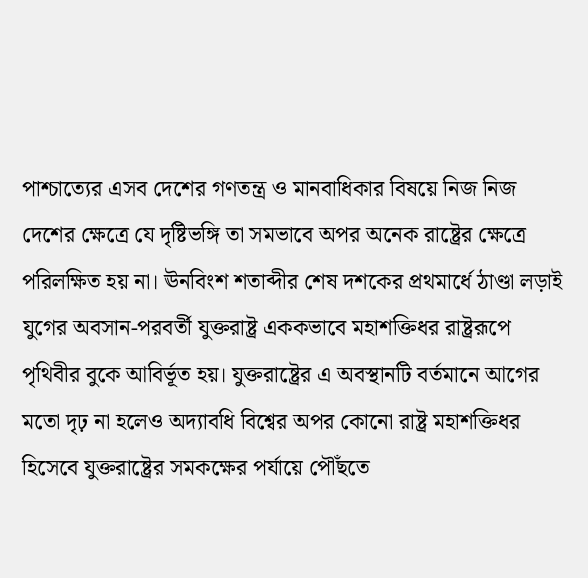পাশ্চাত্যের এসব দেশের গণতন্ত্র ও মানবাধিকার বিষয়ে নিজ নিজ দেশের ক্ষেত্রে যে দৃষ্টিভঙ্গি তা সমভাবে অপর অনেক রাষ্ট্রের ক্ষেত্রে পরিলক্ষিত হয় না। ঊনবিংশ শতাব্দীর শেষ দশকের প্রথমার্ধে ঠাণ্ডা লড়াই যুগের অবসান-পরবর্তী যুক্তরাষ্ট্র এককভাবে মহাশক্তিধর রাষ্ট্ররূপে পৃথিবীর বুকে আবির্ভূত হয়। যুক্তরাষ্ট্রের এ অবস্থানটি বর্তমানে আগের মতো দৃঢ় না হলেও অদ্যাবধি বিশ্বের অপর কোনো রাষ্ট্র মহাশক্তিধর হিসেবে যুক্তরাষ্ট্রের সমকক্ষের পর্যায়ে পৌঁছতে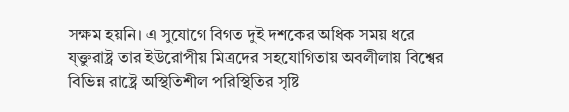সক্ষম হয়নি। এ সুযোগে বিগত দুই দশকের অধিক সময় ধরে য্ক্তুরাষ্ট্র তার ইউরোপীয় মিত্রদের সহযোগিতায় অবলীলায় বিশ্বের বিভিন্ন রাষ্ট্রে অস্থিতিশীল পরিস্থিতির সৃষ্টি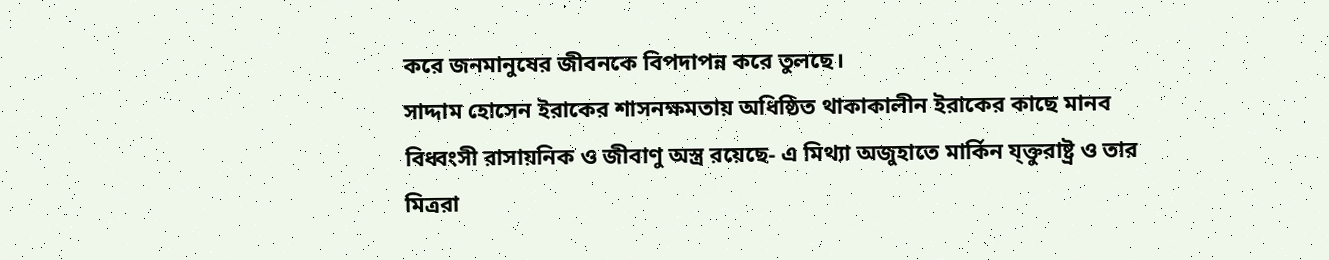করে জনমানুষের জীবনকে বিপদাপন্ন করে তুলছে।
সাদ্দাম হোসেন ইরাকের শাসনক্ষমতায় অধিষ্ঠিত থাকাকালীন ইরাকের কাছে মানব বিধ্বংসী রাসায়নিক ও জীবাণু অস্ত্র রয়েছে- এ মিথ্যা অজুহাতে মার্কিন য্ক্তুরাষ্ট্র ও তার মিত্ররা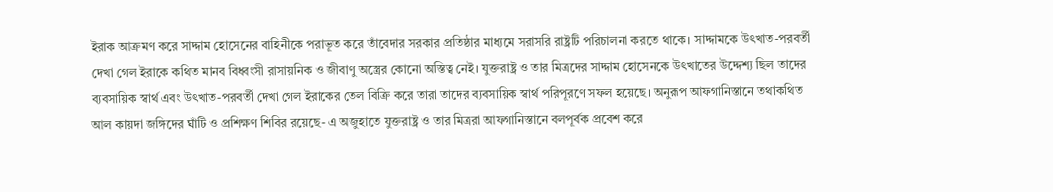ইরাক আক্রমণ করে সাদ্দাম হোসেনের বাহিনীকে পরাভূত করে তাঁবেদার সরকার প্রতিষ্ঠার মাধ্যমে সরাসরি রাষ্ট্রটি পরিচালনা করতে থাকে। সাদ্দামকে উৎখাত-পরবর্তী দেখা গেল ইরাকে কথিত মানব বিধ্বংসী রাসায়নিক ও জীবাণু অস্ত্রের কোনো অস্তিত্ব নেই। যুক্তরাষ্ট্র ও তার মিত্রদের সাদ্দাম হোসেনকে উৎখাতের উদ্দেশ্য ছিল তাদের ব্যবসায়িক স্বার্থ এবং উৎখাত-পরবর্তী দেখা গেল ইরাকের তেল বিক্রি করে তারা তাদের ব্যবসায়িক স্বার্থ পরিপূরণে সফল হয়েছে। অনুরূপ আফগানিস্তানে তথাকথিত আল কায়দা জঙ্গিদের ঘাঁটি ও প্রশিক্ষণ শিবির রয়েছে- এ অজুহাতে যুক্তরাষ্ট্র ও তার মিত্ররা আফগানিস্তানে বলপূর্বক প্রবেশ করে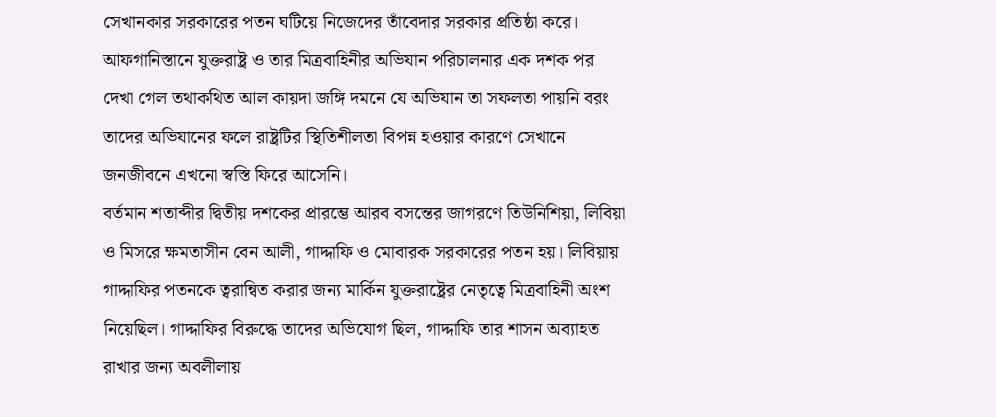সেখানকার সরকারের পতন ঘটিয়ে নিজেদের তাঁবেদার সরকার প্রতিষ্ঠা করে। আফগানিস্তানে যুক্তরাষ্ট্র ও তার মিত্রবাহিনীর অভিযান পরিচালনার এক দশক পর দেখা গেল তথাকথিত আল কায়দা জঙ্গি দমনে যে অভিযান তা সফলতা পায়নি বরং তাদের অভিযানের ফলে রাষ্ট্রটির স্থিতিশীলতা বিপন্ন হওয়ার কারণে সেখানে জনজীবনে এখনো স্বস্তি ফিরে আসেনি।
বর্তমান শতাব্দীর দ্বিতীয় দশকের প্রারম্ভে আরব বসন্তের জাগরণে তিউনিশিয়া, লিবিয়া ও মিসরে ক্ষমতাসীন বেন আলী, গাদ্দাফি ও মোবারক সরকারের পতন হয়। লিবিয়ায় গাদ্দাফির পতনকে ত্বরান্বিত করার জন্য মার্কিন যুক্তরাষ্ট্রের নেতৃত্বে মিত্রবাহিনী অংশ নিয়েছিল। গাদ্দাফির বিরুদ্ধে তাদের অভিযোগ ছিল, গাদ্দাফি তার শাসন অব্যাহত রাখার জন্য অবলীলায়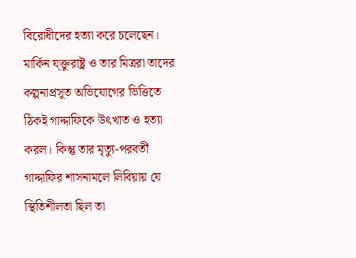বিরোধীদের হত্যা করে চলেছেন। মার্কিন য্ক্তুরাষ্ট্র ও তার মিত্ররা তাদের কল্পনাপ্রসূত অভিযোগের ভিত্তিতে ঠিকই গাদ্দাফিকে উৎখাত ও হত্যা করল। কিন্তু তার মৃত্যু-পরবর্তী গাদ্দাফির শাসনামলে লিবিয়ায় যে স্থিতিশীলতা ছিল তা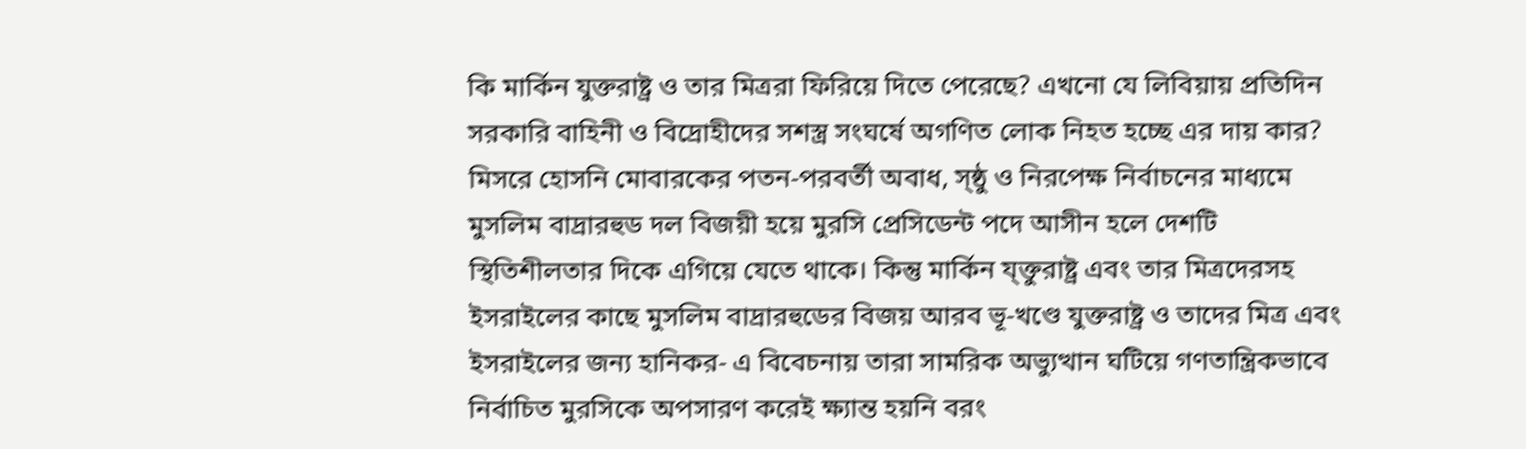কি মার্কিন যুক্তরাষ্ট্র ও তার মিত্ররা ফিরিয়ে দিতে পেরেছে? এখনো যে লিবিয়ায় প্রতিদিন সরকারি বাহিনী ও বিদ্রোহীদের সশস্ত্র সংঘর্ষে অগণিত লোক নিহত হচ্ছে এর দায় কার? মিসরে হোসনি মোবারকের পতন-পরবর্তী অবাধ, স্ষ্ঠু ও নিরপেক্ষ নির্বাচনের মাধ্যমে মুসলিম বাদ্রারহুড দল বিজয়ী হয়ে মুরসি প্রেসিডেন্ট পদে আসীন হলে দেশটি স্থিতিশীলতার দিকে এগিয়ে যেতে থাকে। কিন্তু মার্কিন য্ক্তুরাষ্ট্র এবং তার মিত্রদেরসহ ইসরাইলের কাছে মুসলিম বাদ্রারহুডের বিজয় আরব ভূ-খণ্ডে যুক্তরাষ্ট্র ও তাদের মিত্র এবং ইসরাইলের জন্য হানিকর- এ বিবেচনায় তারা সামরিক অভ্যুত্থান ঘটিয়ে গণতান্ত্রিকভাবে নির্বাচিত মুরসিকে অপসারণ করেই ক্ষ্যান্ত হয়নি বরং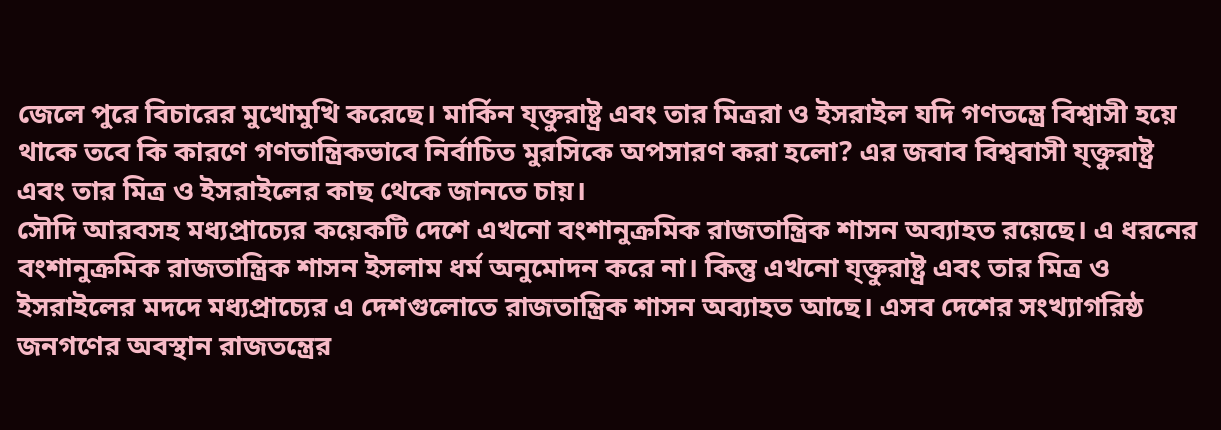জেলে পুরে বিচারের মুখোমুখি করেছে। মার্কিন য্ক্তুরাষ্ট্র এবং তার মিত্ররা ও ইসরাইল যদি গণতন্ত্রে বিশ্বাসী হয়ে থাকে তবে কি কারণে গণতান্ত্রিকভাবে নির্বাচিত মুরসিকে অপসারণ করা হলো? এর জবাব বিশ্ববাসী য্ক্তুরাষ্ট্র এবং তার মিত্র ও ইসরাইলের কাছ থেকে জানতে চায়।
সৌদি আরবসহ মধ্যপ্রাচ্যের কয়েকটি দেশে এখনো বংশানুক্রমিক রাজতান্ত্রিক শাসন অব্যাহত রয়েছে। এ ধরনের বংশানুক্রমিক রাজতান্ত্রিক শাসন ইসলাম ধর্ম অনুমোদন করে না। কিন্তু এখনো য্ক্তুরাষ্ট্র এবং তার মিত্র ও ইসরাইলের মদদে মধ্যপ্রাচ্যের এ দেশগুলোতে রাজতান্ত্রিক শাসন অব্যাহত আছে। এসব দেশের সংখ্যাগরিষ্ঠ জনগণের অবস্থান রাজতন্ত্রের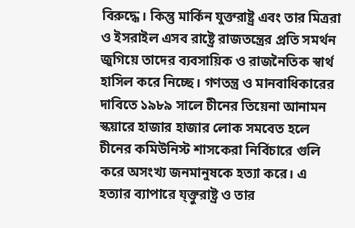বিরুদ্ধে। কিন্তু মার্কিন যুক্তরাষ্ট্র এবং তার মিত্ররা ও ইসরাইল এসব রাষ্ট্রে রাজতন্ত্রের প্রতি সমর্থন জুগিয়ে তাদের ব্যবসায়িক ও রাজনৈতিক স্বার্থ হাসিল করে নিচ্ছে। গণতন্ত্র ও মানবাধিকারের দাবিতে ১৯৮৯ সালে চীনের তিয়েনা আনামন স্কয়ারে হাজার হাজার লোক সমবেত হলে চীনের কমিউনিস্ট শাসকেরা নির্বিচারে গুলি করে অসংখ্য জনমানুষকে হত্যা করে। এ হত্যার ব্যাপারে য্ক্তুরাষ্ট্র ও তার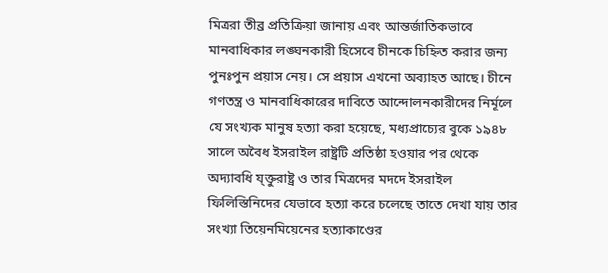মিত্ররা তীব্র প্রতিক্রিয়া জানায় এবং আন্তর্জাতিকভাবে মানবাধিকার লঙ্ঘনকারী হিসেবে চীনকে চিহ্নিত করার জন্য পুনঃপুন প্রয়াস নেয়। সে প্রয়াস এখনো অব্যাহত আছে। চীনে গণতন্ত্র ও মানবাধিকারের দাবিতে আন্দোলনকারীদের নির্মূলে যে সংখ্যক মানুষ হত্যা করা হয়েছে, মধ্যপ্রাচ্যের বুকে ১৯৪৮ সালে অবৈধ ইসরাইল রাষ্ট্রটি প্রতিষ্ঠা হওয়ার পর থেকে অদ্যাবধি য্ক্তুরাষ্ট্র ও তার মিত্রদের মদদে ইসরাইল ফিলিস্তিনিদের যেভাবে হত্যা করে চলেছে তাতে দেখা যায় তার সংখ্যা তিয়েনমিয়েনের হত্যাকাণ্ডের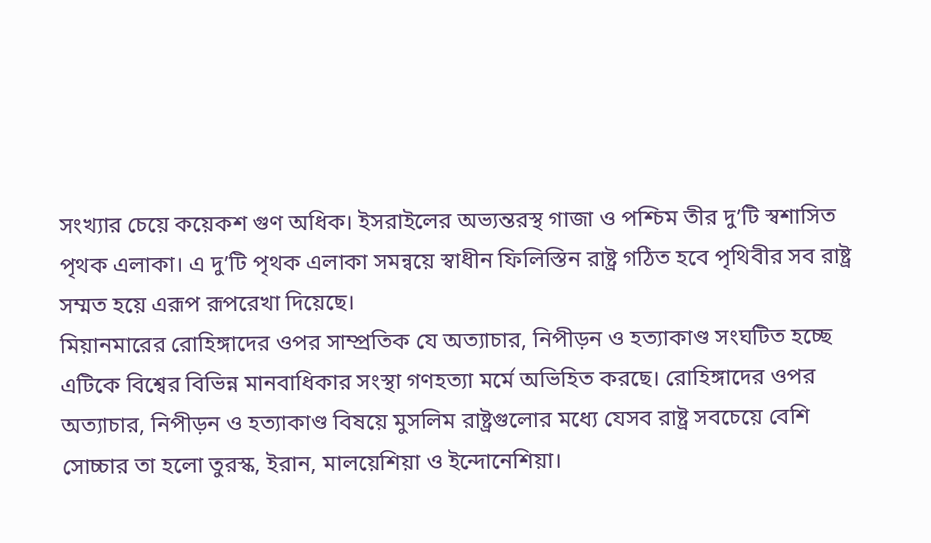সংখ্যার চেয়ে কয়েকশ গুণ অধিক। ইসরাইলের অভ্যন্তরস্থ গাজা ও পশ্চিম তীর দু’টি স্বশাসিত পৃথক এলাকা। এ দু’টি পৃথক এলাকা সমন্বয়ে স্বাধীন ফিলিস্তিন রাষ্ট্র গঠিত হবে পৃথিবীর সব রাষ্ট্র সম্মত হয়ে এরূপ রূপরেখা দিয়েছে।
মিয়ানমারের রোহিঙ্গাদের ওপর সাম্প্রতিক যে অত্যাচার, নিপীড়ন ও হত্যাকাণ্ড সংঘটিত হচ্ছে এটিকে বিশ্বের বিভিন্ন মানবাধিকার সংস্থা গণহত্যা মর্মে অভিহিত করছে। রোহিঙ্গাদের ওপর অত্যাচার, নিপীড়ন ও হত্যাকাণ্ড বিষয়ে মুসলিম রাষ্ট্রগুলোর মধ্যে যেসব রাষ্ট্র সবচেয়ে বেশি সোচ্চার তা হলো তুরস্ক, ইরান, মালয়েশিয়া ও ইন্দোনেশিয়া।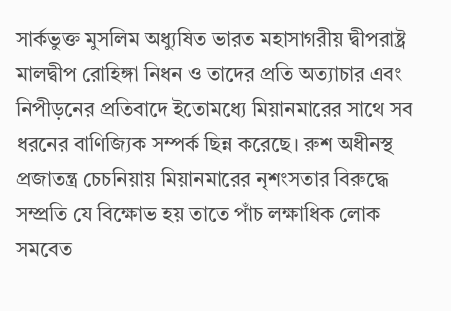সার্কভুক্ত মুসলিম অধ্যুষিত ভারত মহাসাগরীয় দ্বীপরাষ্ট্র মালদ্বীপ রোহিঙ্গা নিধন ও তাদের প্রতি অত্যাচার এবং নিপীড়নের প্রতিবাদে ইতোমধ্যে মিয়ানমারের সাথে সব ধরনের বাণিজ্যিক সম্পর্ক ছিন্ন করেছে। রুশ অধীনস্থ প্রজাতন্ত্র চেচনিয়ায় মিয়ানমারের নৃশংসতার বিরুদ্ধে সম্প্রতি যে বিক্ষোভ হয় তাতে পাঁচ লক্ষাধিক লোক সমবেত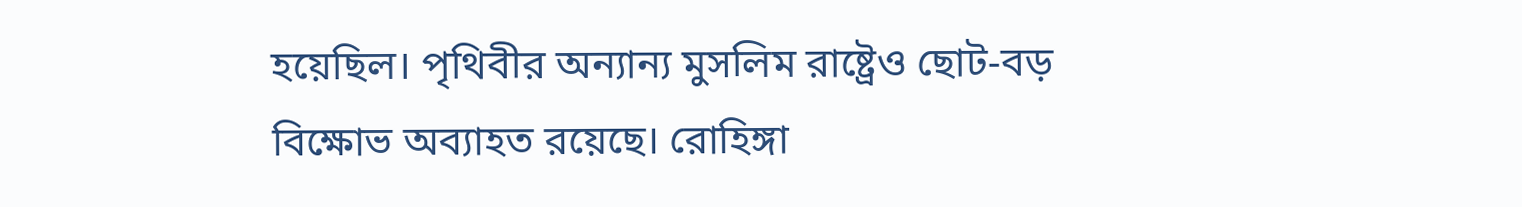হয়েছিল। পৃথিবীর অন্যান্য মুসলিম রাষ্ট্রেও ছোট-বড় বিক্ষোভ অব্যাহত রয়েছে। রোহিঙ্গা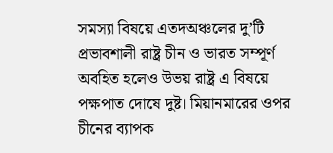সমস্যা বিষয়ে এতদঅঞ্চলের দু’টি প্রভাবশালী রাষ্ট্র চীন ও ভারত সম্পূর্ণ অবহিত হলেও উভয় রাষ্ট্র এ বিষয়ে পক্ষপাত দোষে দুষ্ট। মিয়ানমারের ওপর চীনের ব্যাপক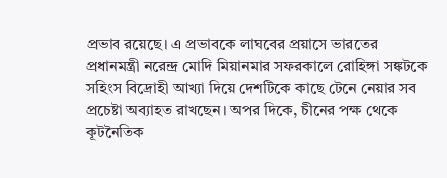প্রভাব রয়েছে। এ প্রভাবকে লাঘবের প্রয়াসে ভারতের প্রধানমন্ত্রী নরেন্দ্র মোদি মিয়ানমার সফরকালে রোহিঙ্গা সঙ্কটকে সহিংস বিদ্রোহী আখ্যা দিয়ে দেশটিকে কাছে টেনে নেয়ার সব প্রচেষ্টা অব্যাহত রাখছেন। অপর দিকে, চীনের পক্ষ থেকে কূটনৈতিক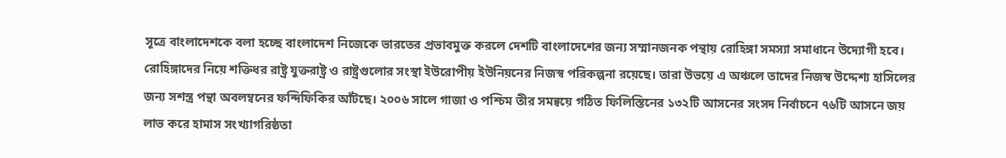সূত্রে বাংলাদেশকে বলা হচ্ছে বাংলাদেশ নিজেকে ভারতের প্রভাবমুক্ত করলে দেশটি বাংলাদেশের জন্য সম্মানজনক পন্থায় রোহিঙ্গা সমস্যা সমাধানে উদ্যোগী হবে। রোহিঙ্গাদের নিয়ে শক্তিধর রাষ্ট্র যুক্তরাষ্ট্র ও রাষ্ট্রগুলোর সংস্থা ইউরোপীয় ইউনিয়নের নিজস্ব পরিকল্পনা রয়েছে। তারা উভয়ে এ অঞ্চলে তাদের নিজস্ব উদ্দেশ্য হাসিলের জন্য সশস্ত্র পন্থা অবলম্বনের ফন্দিফিকির আঁটছে। ২০০৬ সালে গাজা ও পশ্চিম তীর সমন্বয়ে গঠিত ফিলিস্তিনের ১৩২টি আসনের সংসদ নির্বাচনে ৭৬টি আসনে জয় লাভ করে হামাস সংখ্যাগরিষ্ঠতা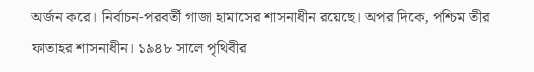অর্জন করে। নির্বাচন-পরবর্তী গাজা হামাসের শাসনাধীন রয়েছে। অপর দিকে, পশ্চিম তীর ফাতাহর শাসনাধীন। ১৯৪৮ সালে পৃথিবীর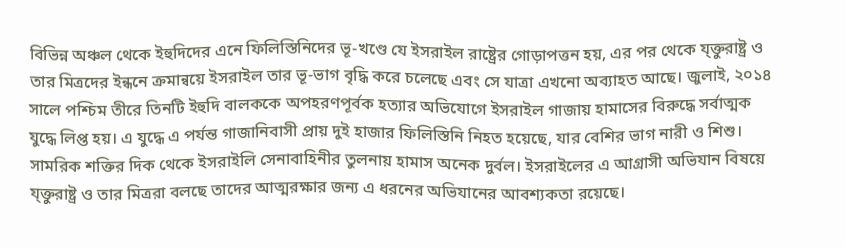বিভিন্ন অঞ্চল থেকে ইহুদিদের এনে ফিলিস্তিনিদের ভূ-খণ্ডে যে ইসরাইল রাষ্ট্রের গোড়াপত্তন হয়, এর পর থেকে য্ক্তুরাষ্ট্র ও তার মিত্রদের ইন্ধনে ক্রমান্বয়ে ইসরাইল তার ভূ-ভাগ বৃদ্ধি করে চলেছে এবং সে যাত্রা এখনো অব্যাহত আছে। জুলাই, ২০১৪ সালে পশ্চিম তীরে তিনটি ইহুদি বালককে অপহরণপূর্বক হত্যার অভিযোগে ইসরাইল গাজায় হামাসের বিরুদ্ধে সর্বাত্মক যুদ্ধে লিপ্ত হয়। এ যুদ্ধে এ পর্যন্ত গাজানিবাসী প্রায় দুই হাজার ফিলিস্তিনি নিহত হয়েছে, যার বেশির ভাগ নারী ও শিশু। সামরিক শক্তির দিক থেকে ইসরাইলি সেনাবাহিনীর তুলনায় হামাস অনেক দুর্বল। ইসরাইলের এ আগ্রাসী অভিযান বিষয়ে য্ক্তুরাষ্ট্র ও তার মিত্ররা বলছে তাদের আত্মরক্ষার জন্য এ ধরনের অভিযানের আবশ্যকতা রয়েছে।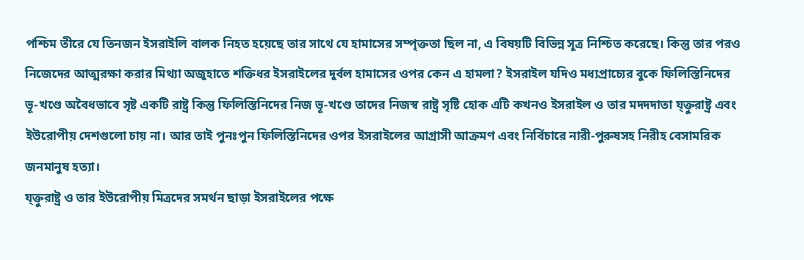পশ্চিম তীরে যে তিনজন ইসরাইলি বালক নিহত হয়েছে তার সাথে যে হামাসের সম্পৃক্ততা ছিল না, এ বিষয়টি বিভিন্ন সূত্র নিশ্চিত করেছে। কিন্তু তার পরও নিজেদের আত্মরক্ষা করার মিথ্যা অজুহাতে শক্তিধর ইসরাইলের দুর্বল হামাসের ওপর কেন এ হামলা? ইসরাইল যদিও মধ্যপ্রাচ্যের বুকে ফিলিস্তিনিদের ভূ-খণ্ডে অবৈধভাবে সৃষ্ট একটি রাষ্ট্র কিন্তু ফিলিস্তিনিদের নিজ ভূ-খণ্ডে তাদের নিজস্ব রাষ্ট্র সৃষ্টি হোক এটি কখনও ইসরাইল ও তার মদদদাতা য্ক্তুরাষ্ট্র এবং ইউরোপীয় দেশগুলো চায় না। আর তাই পুনঃপুন ফিলিস্তিনিদের ওপর ইসরাইলের আগ্রাসী আক্রমণ এবং নির্বিচারে নারী-পুরুষসহ নিরীহ বেসামরিক জনমানুষ হত্যা।
য্ক্তুরাষ্ট্র ও তার ইউরোপীয় মিত্রদের সমর্থন ছাড়া ইসরাইলের পক্ষে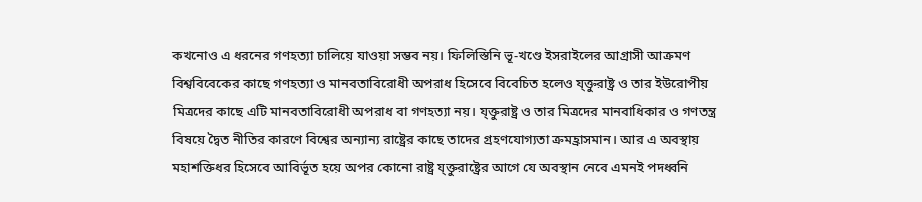কখনোও এ ধরনের গণহত্যা চালিয়ে যাওয়া সম্ভব নয়। ফিলিস্তিনি ভূ-খণ্ডে ইসরাইলের আগ্রাসী আক্রমণ বিশ্ববিবেকের কাছে গণহত্যা ও মানবতাবিরোধী অপরাধ হিসেবে বিবেচিত হলেও য্ক্তুরাষ্ট্র ও তার ইউরোপীয় মিত্রদের কাছে এটি মানবতাবিরোধী অপরাধ বা গণহত্যা নয়। য্ক্তুরাষ্ট্র ও তার মিত্রদের মানবাধিকার ও গণতন্ত্র বিষয়ে দ্বৈত নীতির কারণে বিশ্বের অন্যান্য রাষ্ট্রের কাছে তাদের গ্রহণযোগ্যতা ক্রমহ্রাসমান। আর এ অবস্থায় মহাশক্তিধর হিসেবে আবির্ভূত হয়ে অপর কোনো রাষ্ট্র য্ক্তুরাষ্ট্রের আগে যে অবস্থান নেবে এমনই পদধ্বনি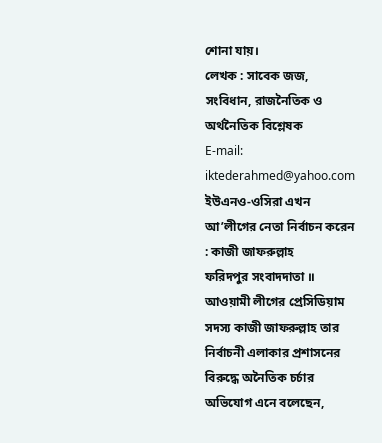শোনা যায়।
লেখক : সাবেক জজ, সংবিধান, রাজনৈতিক ও অর্থনৈতিক বিশ্লেষক
E-mail: iktederahmed@yahoo.com
ইউএনও-ওসিরা এখন আ’লীগের নেতা নির্বাচন করেন : কাজী জাফরুল্লাহ
ফরিদপুর সংবাদদাতা ॥ আওয়ামী লীগের প্রেসিডিয়াম সদস্য কাজী জাফরুল্লাহ তার নির্বাচনী এলাকার প্রশাসনের বিরুদ্ধে অনৈতিক চর্চার অভিযোগ এনে বলেছেন,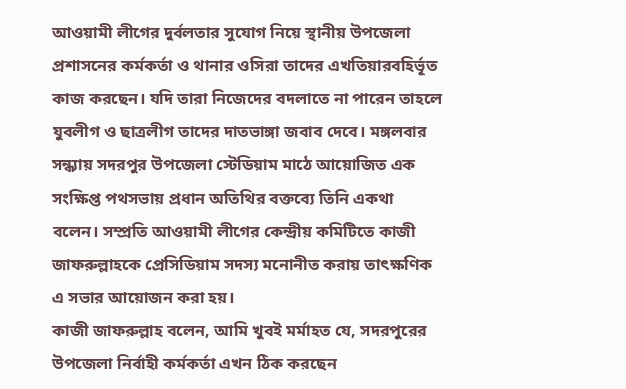আওয়ামী লীগের দুর্বলতার সুযোগ নিয়ে স্থানীয় উপজেলা প্রশাসনের কর্মকর্তা ও থানার ওসিরা তাদের এখতিয়ারবহির্ভূত কাজ করছেন। যদি তারা নিজেদের বদলাতে না পারেন তাহলে যুবলীগ ও ছাত্রলীগ তাদের দাতভাঙ্গা জবাব দেবে। মঙ্গলবার সন্ধ্যায় সদরপুর উপজেলা স্টেডিয়াম মাঠে আয়োজিত এক সংক্ষিপ্ত পথসভায় প্রধান অতিথির বক্তব্যে তিনি একথা বলেন। সম্প্রতি আওয়ামী লীগের কেন্দ্রীয় কমিটিতে কাজী জাফরুল্লাহকে প্রেসিডিয়াম সদস্য মনোনীত করায় তাৎক্ষণিক এ সভার আয়োজন করা হয়।
কাজী জাফরুল্লাহ বলেন, আমি খুবই মর্মাহত যে, সদরপুরের উপজেলা নির্বাহী কর্মকর্তা এখন ঠিক করছেন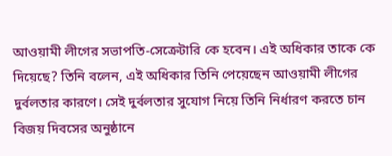আওয়ামী লীগের সভাপতি-সেক্রেটারি কে হবেন। এই অধিকার তাকে কে দিয়েছে? তিনি বলেন, এই অধিকার তিনি পেয়েছেন আওয়ামী লীগের দুর্বলতার কারণে। সেই দুর্বলতার সুযোগ নিয়ে তিনি নির্ধারণ করতে চান বিজয় দিবসের অনুষ্ঠানে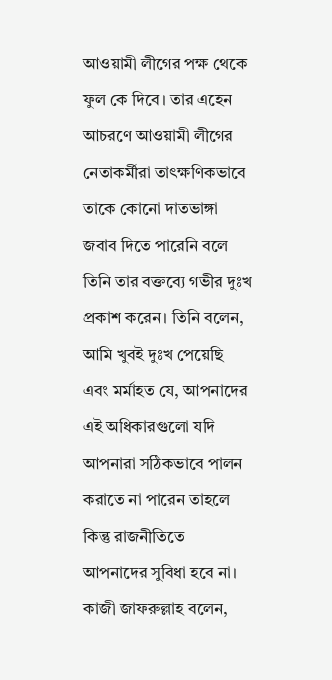আওয়ামী লীগের পক্ষ থেকে ফুল কে দিবে। তার এহেন আচরণে আওয়ামী লীগের নেতাকর্মীরা তাৎক্ষণিকভাবে তাকে কোনো দাতভাঙ্গা জবাব দিতে পারেনি বলে তিনি তার বক্তব্যে গভীর দুঃখ প্রকাশ করেন। তিনি বলেন, আমি খুবই দুঃখ পেয়েছি এবং মর্মাহত যে, আপনাদের এই অধিকারগুলো যদি আপনারা সঠিকভাবে পালন করাতে না পারেন তাহলে কিন্তু রাজনীতিতে আপনাদের সুবিধা হবে না।
কাজী জাফরুল্লাহ বলেন,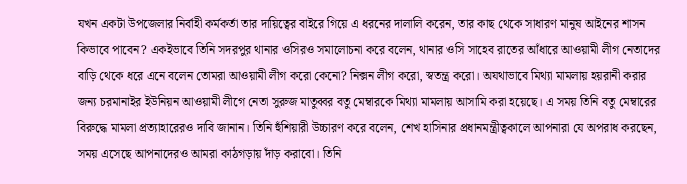যখন একটা উপজেলার নির্বাহী কর্মকর্তা তার দায়িত্বের বাইরে গিয়ে এ ধরনের দালালি করেন, তার কাছ থেকে সাধারণ মানুষ আইনের শাসন কিভাবে পাবেন? একইভাবে তিনি সদরপুর থানার ওসিরও সমালোচনা করে বলেন, থানার ওসি সাহেব রাতের আঁধারে আওয়ামী লীগ নেতাদের বাড়ি থেকে ধরে এনে বলেন তোমরা আওয়ামী লীগ করো কেনো? নিক্সন লীগ করো, স্বতন্ত্র করো। অযথাভাবে মিথ্যা মামলায় হয়রানী করার জন্য চরমানাইর ইউনিয়ন আওয়ামী লীগে নেতা সুরুজ মাতুব্বর বতু মেম্বারকে মিথ্যা মামলায় আসামি করা হয়েছে। এ সময় তিনি বতু মেম্বারের বিরুদ্ধে মামলা প্রত্যাহারেরও দাবি জানান। তিনি হুঁশিয়ারী উচ্চারণ করে বলেন, শেখ হাসিনার প্রধানমন্ত্রীত্বকালে আপনারা যে অপরাধ করছেন, সময় এসেছে আপনাদেরও আমরা কাঠগড়ায় দাঁড় করাবো। তিনি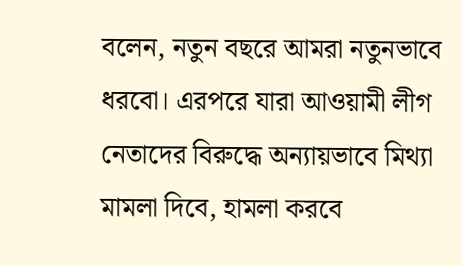বলেন, নতুন বছরে আমরা নতুনভাবে ধরবো। এরপরে যারা আওয়ামী লীগ নেতাদের বিরুদ্ধে অন্যায়ভাবে মিথ্যা মামলা দিবে, হামলা করবে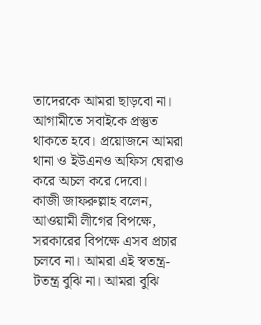তাদেরকে আমরা ছাড়বো না। আগামীতে সবাইকে প্রস্তুত থাকতে হবে। প্রয়োজনে আমরা থানা ও ইউএনও অফিস ঘেরাও করে অচল করে দেবো।
কাজী জাফরুল্লাহ বলেন, আওয়ামী লীগের বিপক্ষে, সরকারের বিপক্ষে এসব প্রচার চলবে না। আমরা এই স্বতন্ত্র-টতন্ত্র বুঝি না। আমরা বুঝি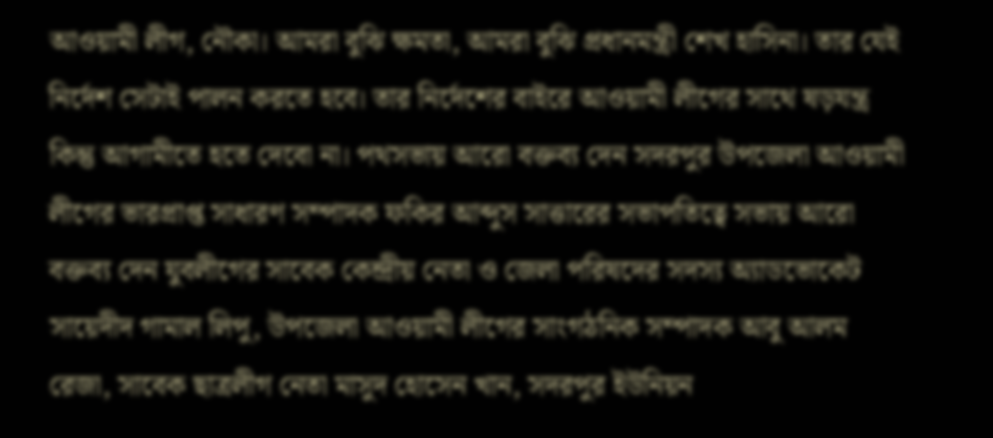আওয়ামী লীগ, নৌকা। আমরা বুঝি ক্ষমতা, আমরা বুঝি প্রধানমন্ত্রী শেখ হাসিনা। তার যেই নির্দেশ সেটাই পালন করতে হবে। তার নির্দেশের বাইরে আওয়ামী লীগের সাথে ষড়যন্ত্র কিন্তু আগামীতে হতে দেবো না। পথসভায় আরো বক্তব্য দেন সদরপুর উপজেলা আওয়ামী লীগের ভারপ্রাপ্ত সাধারণ সম্পাদক ফকির আব্দুস সাত্তারের সভাপতিত্বে সভায় আরো বক্তব্য দেন যুবলীগের সাবেক কেন্দ্রীয় নেতা ও জেলা পরিষদের সদস্য অ্যাডভোকেট সায়েদীদ গামাল লিপু, উপজেলা আওয়ামী লীগের সাংগঠনিক সম্পাদক আবু আলম রেজা, সাবেক ছাত্রলীগ নেতা মাসুদ হোসেন খান, সদরপুর ইউনিয়ন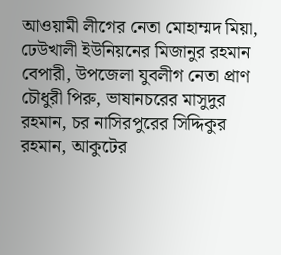আওয়ামী লীগের নেতা মোহাম্মদ মিয়া, ঢেউখালী ইউনিয়নের মিজানুর রহমান বেপারী, উপজেলা যুবলীগ নেতা প্রাণ চৌধুরী পিরু, ভাষানচরের মাসুদুর রহমান, চর নাসিরপুরের সিদ্দিকুর রহমান, আকুটের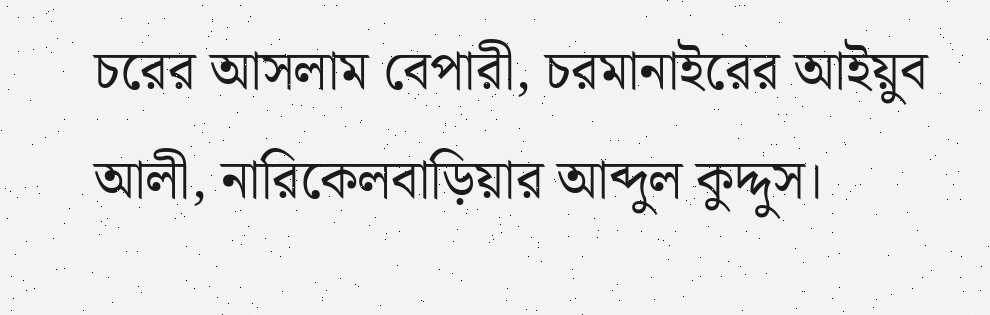চরের আসলাম বেপারী, চরমানাইরের আইয়ুব আলী, নারিকেলবাড়িয়ার আব্দুল কুদ্দুস।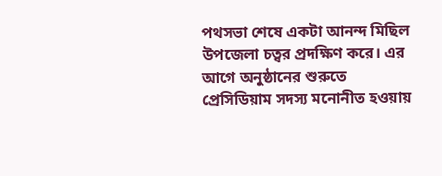পথসভা শেষে একটা আনন্দ মিছিল উপজেলা চত্বর প্রদক্ষিণ করে। এর আগে অনুষ্ঠানের শুরুতে প্রেসিডিয়াম সদস্য মনোনীত হওয়ায়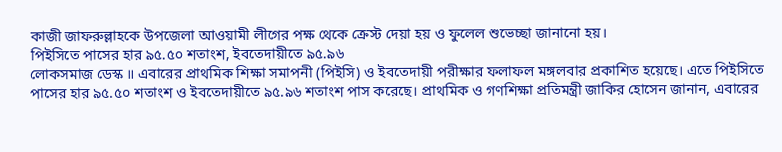কাজী জাফরুল্লাহকে উপজেলা আওয়ামী লীগের পক্ষ থেকে ক্রেস্ট দেয়া হয় ও ফুলেল শুভেচ্ছা জানানো হয়।
পিইসিতে পাসের হার ৯৫.৫০ শতাংশ, ইবতেদায়ীতে ৯৫.৯৬
লোকসমাজ ডেস্ক ॥ এবারের প্রাথমিক শিক্ষা সমাপনী (পিইসি) ও ইবতেদায়ী পরীক্ষার ফলাফল মঙ্গলবার প্রকাশিত হয়েছে। এতে পিইসিতে পাসের হার ৯৫.৫০ শতাংশ ও ইবতেদায়ীতে ৯৫.৯৬ শতাংশ পাস করেছে। প্রাথমিক ও গণশিক্ষা প্রতিমন্ত্রী জাকির হোসেন জানান, এবারের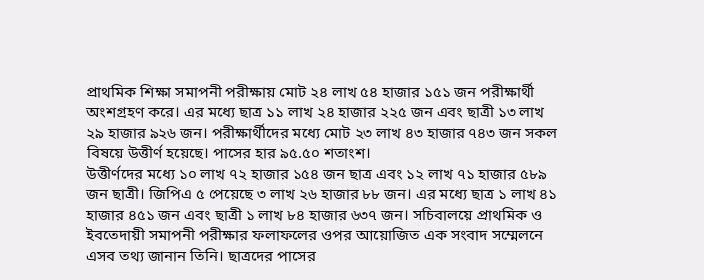প্রাথমিক শিক্ষা সমাপনী পরীক্ষায় মোট ২৪ লাখ ৫৪ হাজার ১৫১ জন পরীক্ষার্থী অংশগ্রহণ করে। এর মধ্যে ছাত্র ১১ লাখ ২৪ হাজার ২২৫ জন এবং ছাত্রী ১৩ লাখ ২৯ হাজার ৯২৬ জন। পরীক্ষার্থীদের মধ্যে মোট ২৩ লাখ ৪৩ হাজার ৭৪৩ জন সকল বিষয়ে উত্তীর্ণ হয়েছে। পাসের হার ৯৫.৫০ শতাংশ।
উত্তীর্ণদের মধ্যে ১০ লাখ ৭২ হাজার ১৫৪ জন ছাত্র এবং ১২ লাখ ৭১ হাজার ৫৮৯ জন ছাত্রী। জিপিএ ৫ পেয়েছে ৩ লাখ ২৬ হাজার ৮৮ জন। এর মধ্যে ছাত্র ১ লাখ ৪১ হাজার ৪৫১ জন এবং ছাত্রী ১ লাখ ৮৪ হাজার ৬৩৭ জন। সচিবালয়ে প্রাথমিক ও ইবতেদায়ী সমাপনী পরীক্ষার ফলাফলের ওপর আয়োজিত এক সংবাদ সম্মেলনে এসব তথ্য জানান তিনি। ছাত্রদের পাসের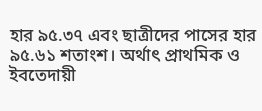হার ৯৫.৩৭ এবং ছাত্রীদের পাসের হার ৯৫.৬১ শতাংশ। অর্থাৎ প্রাথমিক ও ইবতেদায়ী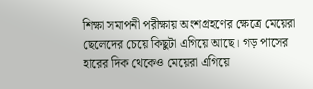শিক্ষা সমাপনী পরীক্ষায় অংশগ্রহণের ক্ষেত্রে মেয়েরা ছেলেদের চেয়ে কিছুটা এগিয়ে আছে। গড় পাসের হারের দিক থেকেও মেয়েরা এগিয়ে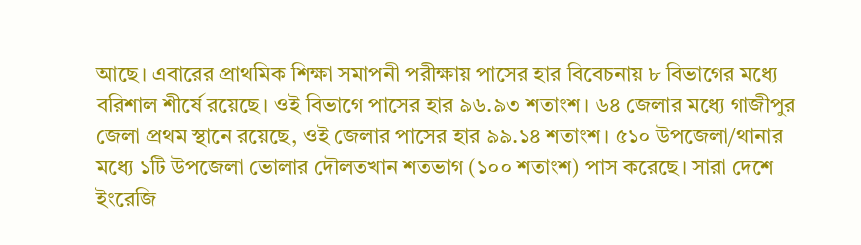আছে। এবারের প্রাথমিক শিক্ষা সমাপনী পরীক্ষায় পাসের হার বিবেচনায় ৮ বিভাগের মধ্যে বরিশাল শীর্ষে রয়েছে। ওই বিভাগে পাসের হার ৯৬.৯৩ শতাংশ। ৬৪ জেলার মধ্যে গাজীপুর জেলা প্রথম স্থানে রয়েছে, ওই জেলার পাসের হার ৯৯.১৪ শতাংশ। ৫১০ উপজেলা/থানার মধ্যে ১টি উপজেলা ভোলার দৌলতখান শতভাগ (১০০ শতাংশ) পাস করেছে। সারা দেশে ইংরেজি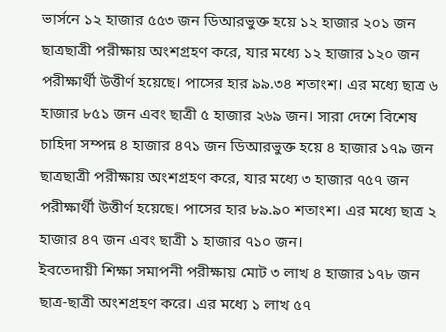ভার্সনে ১২ হাজার ৫৫৩ জন ডিআরভুক্ত হয়ে ১২ হাজার ২০১ জন ছাত্রছাত্রী পরীক্ষায় অংশগ্রহণ করে, যার মধ্যে ১২ হাজার ১২০ জন পরীক্ষার্থী উত্তীর্ণ হয়েছে। পাসের হার ৯৯.৩৪ শতাংশ। এর মধ্যে ছাত্র ৬ হাজার ৮৫১ জন এবং ছাত্রী ৫ হাজার ২৬৯ জন। সারা দেশে বিশেষ চাহিদা সম্পন্ন ৪ হাজার ৪৭১ জন ডিআরভুক্ত হয়ে ৪ হাজার ১৭৯ জন ছাত্রছাত্রী পরীক্ষায় অংশগ্রহণ করে, যার মধ্যে ৩ হাজার ৭৫৭ জন পরীক্ষার্থী উত্তীর্ণ হয়েছে। পাসের হার ৮৯.৯০ শতাংশ। এর মধ্যে ছাত্র ২ হাজার ৪৭ জন এবং ছাত্রী ১ হাজার ৭১০ জন।
ইবতেদায়ী শিক্ষা সমাপনী পরীক্ষায় মোট ৩ লাখ ৪ হাজার ১৭৮ জন ছাত্র-ছাত্রী অংশগ্রহণ করে। এর মধ্যে ১ লাখ ৫৭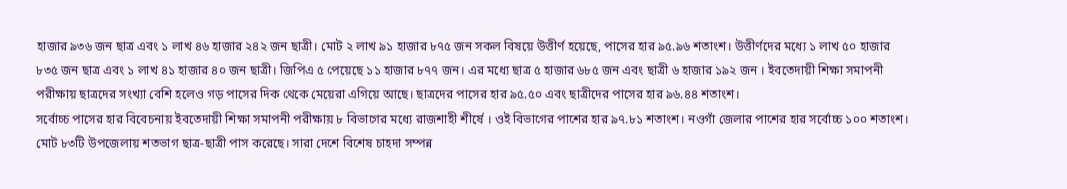হাজার ৯৩৬ জন ছাত্র এবং ১ লাখ ৪৬ হাজার ২৪২ জন ছাত্রী। মোট ২ লাখ ৯১ হাজার ৮৭৫ জন সকল বিষয়ে উত্তীর্ণ হয়েছে, পাসের হার ৯৫.৯৬ শতাংশ। উত্তীর্ণদের মধ্যে ১ লাখ ৫০ হাজার ৮৩৫ জন ছাত্র এবং ১ লাখ ৪১ হাজার ৪০ জন ছাত্রী। জিপিএ ৫ পেয়েছে ১১ হাজার ৮৭৭ জন। এর মধ্যে ছাত্র ৫ হাজার ৬৮৫ জন এবং ছাত্রী ৬ হাজার ১৯২ জন । ইবতেদায়ী শিক্ষা সমাপনী পরীক্ষায় ছাত্রদের সংখ্যা বেশি হলেও গড় পাসের দিক থেকে মেয়েরা এগিয়ে আছে। ছাত্রদের পাসের হার ৯৫.৫০ এবং ছাত্রীদের পাসের হার ৯৬.৪৪ শতাংশ।
সর্বোচ্চ পাসের হার বিবেচনায় ইবতেদায়ী শিক্ষা সমাপনী পরীক্ষায় ৮ বিভাগের মধ্যে রাজশাহী শীর্ষে । ওই বিভাগের পাশের হার ৯৭.৮১ শতাংশ। নওগাঁ জেলার পাশের হার সর্বোচ্চ ১০০ শতাংশ। মোট ৮৩টি উপজেলায় শতভাগ ছাত্র-ছাত্রী পাস করেছে। সারা দেশে বিশেষ চাহদা সম্পন্ন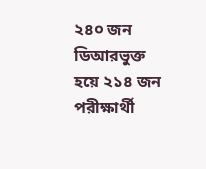২৪০ জন ডিআরভুক্ত হয়ে ২১৪ জন পরীক্ষার্থী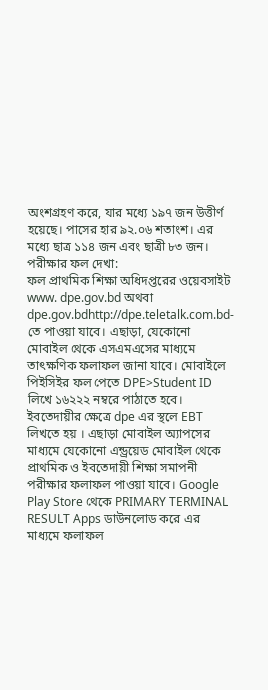অংশগ্রহণ করে, যার মধ্যে ১৯৭ জন উত্তীর্ণ হয়েছে। পাসের হার ৯২.০৬ শতাংশ। এর মধ্যে ছাত্র ১১৪ জন এবং ছাত্রী ৮৩ জন।
পরীক্ষার ফল দেখা:
ফল প্রাথমিক শিক্ষা অধিদপ্তরের ওয়েবসাইট www. dpe.gov.bd অথবা dpe.gov.bdhttp://dpe.teletalk.com.bd- তে পাওয়া যাবে। এছাড়া, যেকোনো মোবাইল থেকে এসএমএসের মাধ্যমে তাৎক্ষণিক ফলাফল জানা যাবে। মোবাইলে পিইসিইর ফল পেতে DPE>Student ID লিখে ১৬২২২ নম্বরে পাঠাতে হবে। ইবতেদায়ীর ক্ষেত্রে dpe এর স্থলে EBT লিখতে হয় । এছাড়া মোবাইল অ্যাপসের মাধ্যমে যেকোনো এন্ড্রয়েড মোবাইল থেকে প্রাথমিক ও ইবতেদায়ী শিক্ষা সমাপনী পরীক্ষার ফলাফল পাওয়া যাবে। Google Play Store থেকে PRIMARY TERMINAL RESULT Apps ডাউনলোড করে এর মাধ্যমে ফলাফল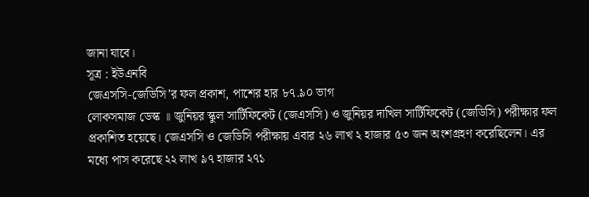জানা যাবে।
সূত্র : ইউএনবি
জেএসসি-জেডিসি’র ফল প্রকাশ, পাশের হার ৮৭.৯০ ভাগ
লোকসমাজ ডেস্ক ॥ জুনিয়র স্কুল সার্টিফিকেট (জেএসসি) ও জুনিয়র দাখিল সার্টিফিকেট (জেডিসি) পরীক্ষার ফল প্রকাশিত হয়েছে। জেএসসি ও জেডিসি পরীক্ষায় এবার ২৬ লাখ ২ হাজার ৫৩ জন অংশগ্রহণ করেছিলেন। এর মধ্যে পাস করেছে ২২ লাখ ৯৭ হাজার ২৭১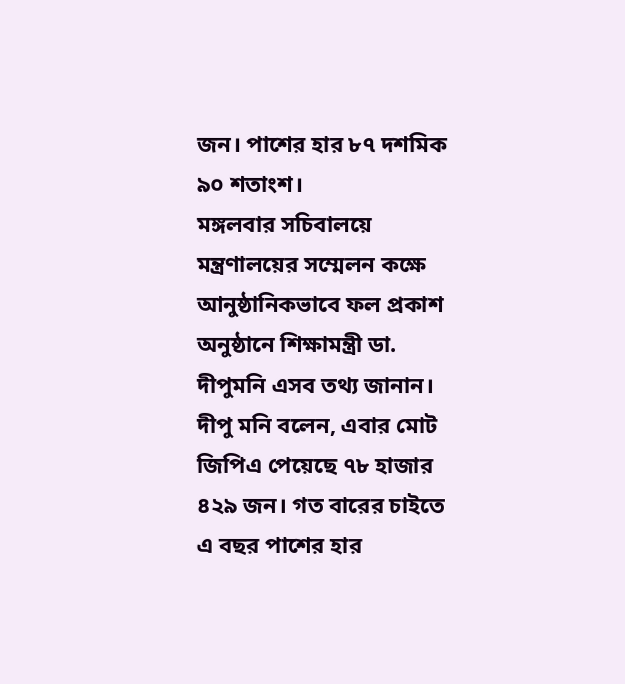জন। পাশের হার ৮৭ দশমিক ৯০ শতাংশ।
মঙ্গলবার সচিবালয়ে মন্ত্রণালয়ের সম্মেলন কক্ষে আনুষ্ঠানিকভাবে ফল প্রকাশ অনুষ্ঠানে শিক্ষামন্ত্রী ডা. দীপুমনি এসব তথ্য জানান। দীপু মনি বলেন, এবার মোট জিপিএ পেয়েছে ৭৮ হাজার ৪২৯ জন। গত বারের চাইতে এ বছর পাশের হার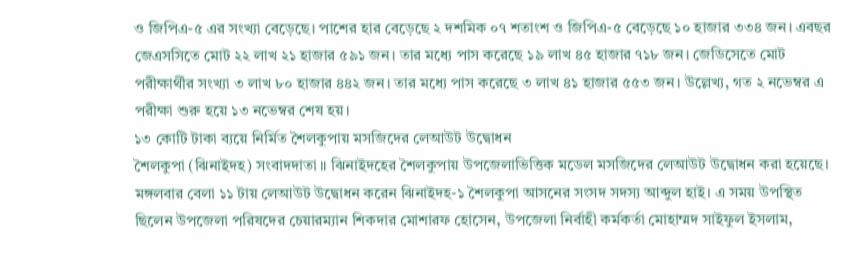ও জিপিএ-৫ এর সংখ্যা বেড়েছে। পাশের হার বেড়েছে ২ দশমিক ০৭ শতাংশ ও জিপিএ-৫ বেড়েছে ১০ হাজার ৩৩৪ জন। এবছর জেএসসিতে মোট ২২ লাখ ২১ হাজার ৫৯১ জন। তার মধ্যে পাস করেছে ১৯ লাখ ৪৫ হাজার ৭১৮ জন। জেডিসেতে মোট পরীক্ষার্থীর সংখ্যা ৩ লাখ ৮০ হাজার ৪৪২ জন। তার মধ্যে পাস করেছে ৩ লাখ ৪১ হাজার ৫৫৩ জন। উল্লেখ্য, গত ২ নভেম্বর এ পরীক্ষা শুরু হয়ে ১৩ নভেম্বর শেষ হয়।
১৩ কোটি টাকা ব্যয়ে নির্মিত শৈলকুপায় মসজিদের লেআউট উদ্বোধন
শৈলকুপা (ঝিনাইদহ) সংবাদদাতা ॥ ঝিনাইদহের শৈলকুপায় উপজেলাভিত্তিক মডেল মসজিদের লেআউট উদ্বোধন করা হয়েছে। মঙ্গলবার বেলা ১১ টায় লেআউট উদ্বোধন করেন ঝিনাইদহ-১ শৈলকুপা আসনের সংসদ সদস্য আব্দুল হাই। এ সময় উপস্থিত ছিলেন উপজেলা পরিষদের চেয়ারম্যান শিকদার মোশারফ হোসেন, উপজেলা নির্বাহী কর্মকর্তা মোহাম্মদ সাইফুল ইসলাম,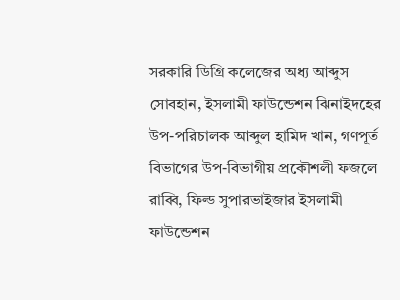সরকারি ডিগ্রি কলেজের অধ্য আব্দুস সোবহান, ইসলামী ফাউন্ডেশন ঝিনাইদহের উপ-পরিচালক আব্দুল হামিদ খান, গণপূর্ত বিভাগের উপ-বিভাগীয় প্রকৌশলী ফজলে রাব্বি, ফিল্ড সুপারভাইজার ইসলামী ফাউন্ডেশন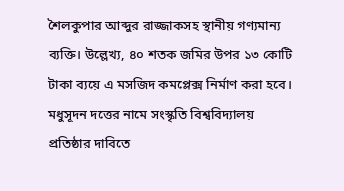শৈলকুপার আব্দুর রাজ্জাকসহ স্থানীয় গণ্যমান্য ব্যক্তি। উল্লেখ্য, ৪০ শতক জমির উপর ১৩ কোটি টাকা ব্যয়ে এ মসজিদ কমপ্লেক্স নির্মাণ করা হবে।
মধুসূদন দত্তের নামে সংস্কৃতি বিশ্ববিদ্যালয় প্রতিষ্ঠার দাবিতে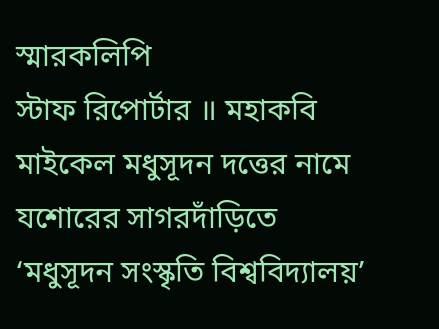স্মারকলিপি
স্টাফ রিপোর্টার ॥ মহাকবি মাইকেল মধুসূদন দত্তের নামে যশোরের সাগরদাঁড়িতে ‘মধুসূদন সংস্কৃতি বিশ্ববিদ্যালয়’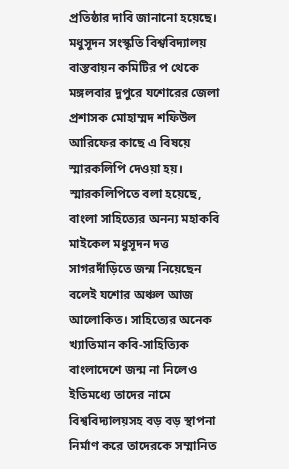প্রতিষ্ঠার দাবি জানানো হয়েছে। মধুসূদন সংস্কৃতি বিশ্ববিদ্যালয় বাস্তবায়ন কমিটির প থেকে মঙ্গলবার দুপুরে যশোরের জেলা প্রশাসক মোহাম্মদ শফিউল আরিফের কাছে এ বিষয়ে স্মারকলিপি দেওয়া হয়। স্মারকলিপিতে বলা হয়েছে, বাংলা সাহিত্যের অনন্য মহাকবি মাইকেল মধুসূদন দত্ত সাগরদাঁড়িতে জন্ম নিয়েছেন বলেই যশোর অঞ্চল আজ আলোকিত। সাহিত্যের অনেক খ্যাতিমান কবি-সাহিত্যিক বাংলাদেশে জন্ম না নিলেও ইতিমধ্যে তাদের নামে বিশ্ববিদ্যালয়সহ বড় বড় স্থাপনা নির্মাণ করে তাদেরকে সম্মানিত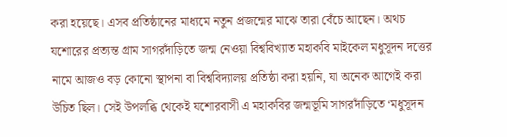করা হয়েছে। এসব প্রতিষ্ঠানের মাধ্যমে নতুন প্রজন্মের মাঝে তারা বেঁচে আছেন। অথচ যশোরের প্রত্যন্ত গ্রাম সাগরদাঁড়িতে জন্ম নেওয়া বিশ্ববিখ্যাত মহাকবি মাইকেল মধুসূদন দত্তের নামে আজও বড় কোনো স্থাপনা বা বিশ্ববিদ্যালয় প্রতিষ্ঠা করা হয়নি, যা অনেক আগেই করা উচিত ছিল। সেই উপলব্ধি থেকেই যশোরবাসী এ মহাকবির জন্মভূমি সাগরদাঁড়িতে ‘মধুসূদন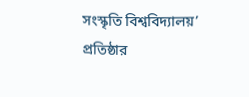সংস্কৃতি বিশ্ববিদ্যালয়’ প্রতিষ্ঠার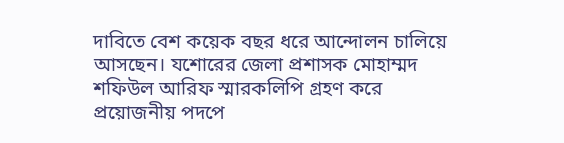দাবিতে বেশ কয়েক বছর ধরে আন্দোলন চালিয়ে আসছেন। যশোরের জেলা প্রশাসক মোহাম্মদ শফিউল আরিফ স্মারকলিপি গ্রহণ করে প্রয়োজনীয় পদপে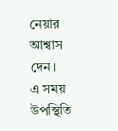নেয়ার আশ্বাস দেন।
এ সময় উপস্থিতি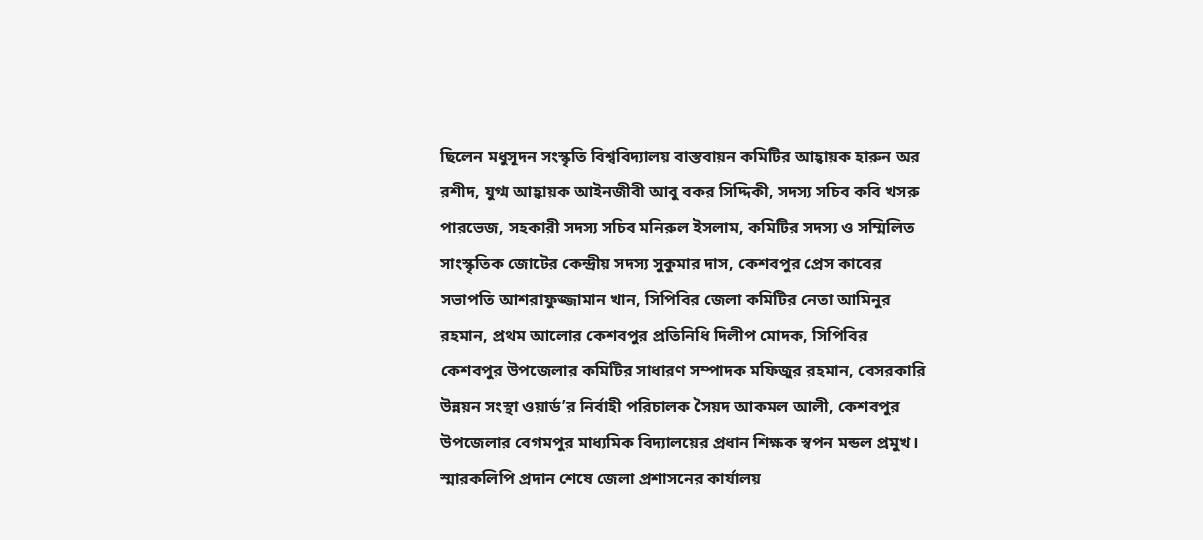ছিলেন মধুসূদন সংস্কৃতি বিশ্ববিদ্যালয় বাস্তবায়ন কমিটির আহ্বায়ক হারুন অর রশীদ, যুগ্ম আহ্বায়ক আইনজীবী আবু বকর সিদ্দিকী, সদস্য সচিব কবি খসরু পারভেজ, সহকারী সদস্য সচিব মনিরুল ইসলাম, কমিটির সদস্য ও সম্মিলিত সাংস্কৃতিক জোটের কেন্দ্রীয় সদস্য সুকুমার দাস, কেশবপুর প্রেস কাবের সভাপতি আশরাফুজ্জামান খান, সিপিবির জেলা কমিটির নেতা আমিনুর রহমান, প্রথম আলোর কেশবপুর প্রতিনিধি দিলীপ মোদক, সিপিবির কেশবপুর উপজেলার কমিটির সাধারণ সম্পাদক মফিজুর রহমান, বেসরকারি উন্নয়ন সংস্থা ওয়ার্ড’র নির্বাহী পরিচালক সৈয়দ আকমল আলী, কেশবপুর উপজেলার বেগমপুর মাধ্যমিক বিদ্যালয়ের প্রধান শিক্ষক স্বপন মন্ডল প্রমুখ। স্মারকলিপি প্রদান শেষে জেলা প্রশাসনের কার্যালয়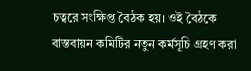চত্বরে সংক্ষিপ্ত বৈঠক হয়। ওই বৈঠকে বাস্তবায়ন কমিটির নতুন কর্মসূচি গ্রহণ করা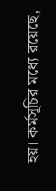হয়। কর্মসূচির মধ্যে রয়েছে,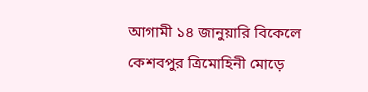আগামী ১৪ জানুয়ারি বিকেলে কেশবপুর ত্রিমোহিনী মোড়ে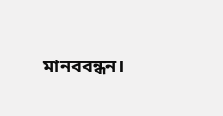মানববন্ধন।